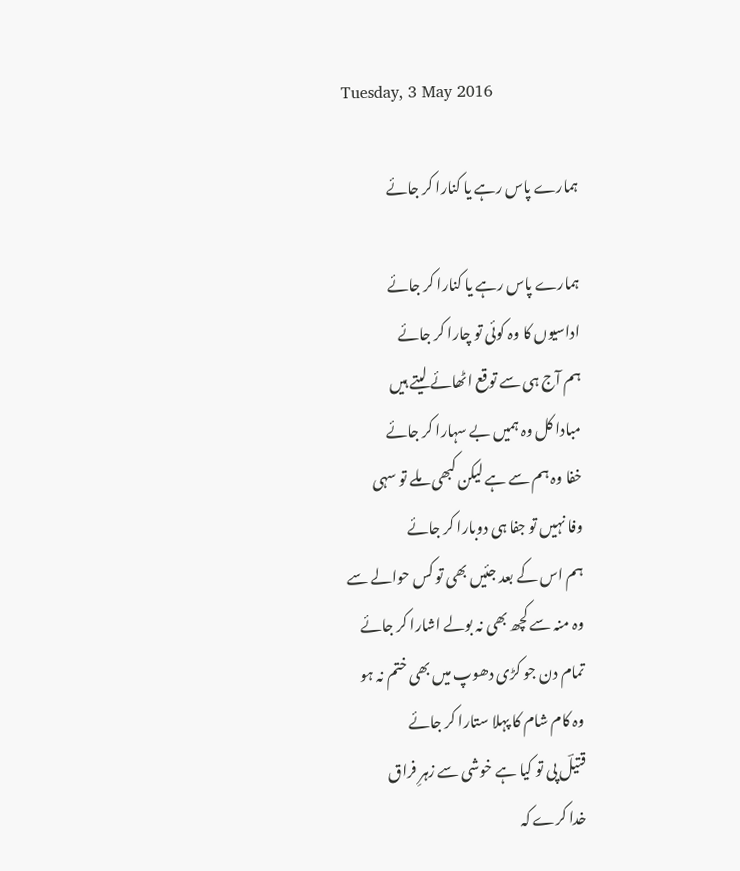Tuesday, 3 May 2016

ہمارے پاس رہے یا کنارا کر جائے

ہمارے پاس رہے یا کنارا کر جائے
اداسیوں کا وہ کوئی تو چارا کر جائے
ہم آج ہی سے توقع اٹھائے لیتے ہیں
مبادا کل وہ ہمیں بے سہارا کر جائے
خفا وہ ہم سے ہے لیکن کبھی ملے تو سہی
وفا نہیں تو جفا ہی دوبارا کر جائے
ہم اس کے بعد جئیں بھی تو کس حوالے سے
وہ منہ سے کچھ بھی نہ بولے اشارا کر جائے
تمام دن جو کڑی دھوپ میں بھی ختم نہ ہو
وہ کام شام کا پہلا ستارا کر جائے
قتیلؔ پی تو کیا ہے خوشی سے زہرِ فراق
خدا کرے کہ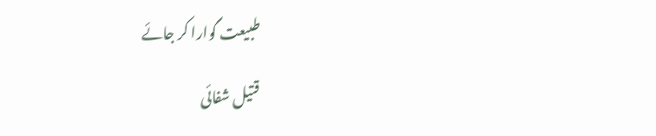طبیعت گوارا کر جائے

قتیل شفائی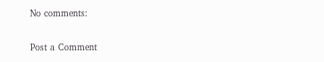No comments:

Post a Comment